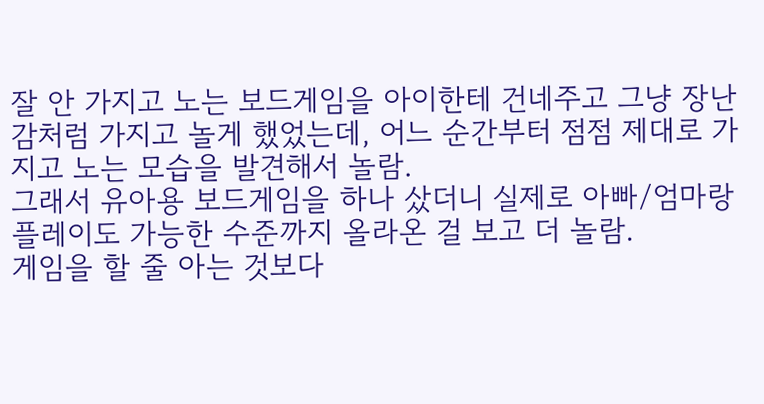잘 안 가지고 노는 보드게임을 아이한테 건네주고 그냥 장난감처럼 가지고 놀게 했었는데, 어느 순간부터 점점 제대로 가지고 노는 모습을 발견해서 놀람.
그래서 유아용 보드게임을 하나 샀더니 실제로 아빠/엄마랑 플레이도 가능한 수준까지 올라온 걸 보고 더 놀람.
게임을 할 줄 아는 것보다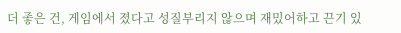더 좋은 건, 게임에서 졌다고 성질부리지 않으며 재밌어하고 끈기 있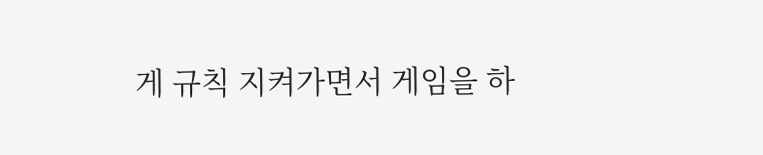게 규칙 지켜가면서 게임을 하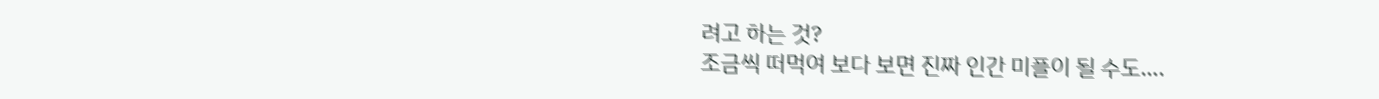려고 하는 것?
조금씩 떠먹여 보다 보면 진짜 인간 미플이 될 수도….